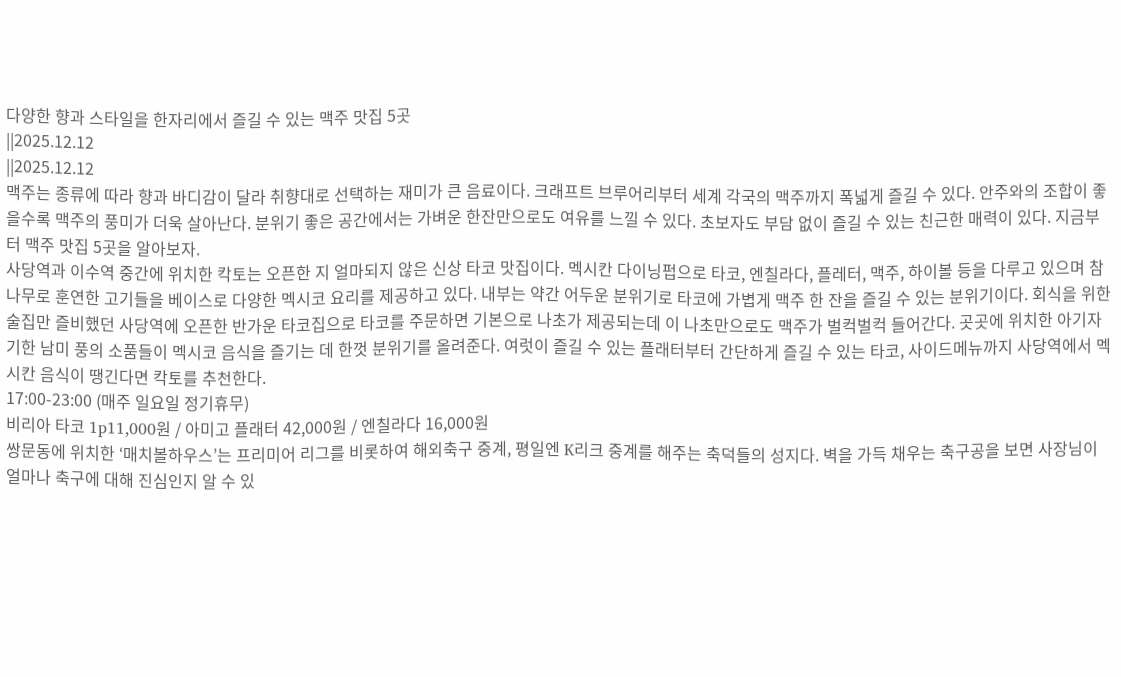다양한 향과 스타일을 한자리에서 즐길 수 있는 맥주 맛집 5곳
||2025.12.12
||2025.12.12
맥주는 종류에 따라 향과 바디감이 달라 취향대로 선택하는 재미가 큰 음료이다. 크래프트 브루어리부터 세계 각국의 맥주까지 폭넓게 즐길 수 있다. 안주와의 조합이 좋을수록 맥주의 풍미가 더욱 살아난다. 분위기 좋은 공간에서는 가벼운 한잔만으로도 여유를 느낄 수 있다. 초보자도 부담 없이 즐길 수 있는 친근한 매력이 있다. 지금부터 맥주 맛집 5곳을 알아보자.
사당역과 이수역 중간에 위치한 칵토는 오픈한 지 얼마되지 않은 신상 타코 맛집이다. 멕시칸 다이닝펍으로 타코, 엔칠라다, 플레터, 맥주, 하이볼 등을 다루고 있으며 참나무로 훈연한 고기들을 베이스로 다양한 멕시코 요리를 제공하고 있다. 내부는 약간 어두운 분위기로 타코에 가볍게 맥주 한 잔을 즐길 수 있는 분위기이다. 회식을 위한 술집만 즐비했던 사당역에 오픈한 반가운 타코집으로 타코를 주문하면 기본으로 나초가 제공되는데 이 나초만으로도 맥주가 벌컥벌컥 들어간다. 곳곳에 위치한 아기자기한 남미 풍의 소품들이 멕시코 음식을 즐기는 데 한껏 분위기를 올려준다. 여럿이 즐길 수 있는 플래터부터 간단하게 즐길 수 있는 타코, 사이드메뉴까지 사당역에서 멕시칸 음식이 땡긴다면 칵토를 추천한다.
17:00-23:00 (매주 일요일 정기휴무)
비리아 타코 1p11,000원 / 아미고 플래터 42,000원 / 엔칠라다 16,000원
쌍문동에 위치한 ‘매치볼하우스’는 프리미어 리그를 비롯하여 해외축구 중계, 평일엔 K리크 중계를 해주는 축덕들의 성지다. 벽을 가득 채우는 축구공을 보면 사장님이 얼마나 축구에 대해 진심인지 알 수 있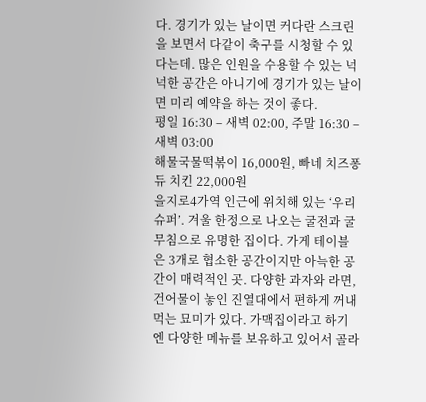다. 경기가 있는 날이면 커다란 스크린을 보면서 다같이 축구를 시청할 수 있다는데. 많은 인원을 수용할 수 있는 넉넉한 공간은 아니기에 경기가 있는 날이면 미리 예약을 하는 것이 좋다.
평일 16:30 – 새벽 02:00, 주말 16:30 – 새벽 03:00
해물국물떡볶이 16,000원, 빠네 치즈퐁듀 치킨 22,000원
을지로4가역 인근에 위치해 있는 ‘우리슈퍼’. 겨울 한정으로 나오는 굴전과 굴무침으로 유명한 집이다. 가게 테이블은 3개로 협소한 공간이지만 아늑한 공간이 매력적인 곳. 다양한 과자와 라면, 건어물이 놓인 진열대에서 편하게 꺼내 먹는 묘미가 있다. 가맥집이라고 하기엔 다양한 메뉴를 보유하고 있어서 골라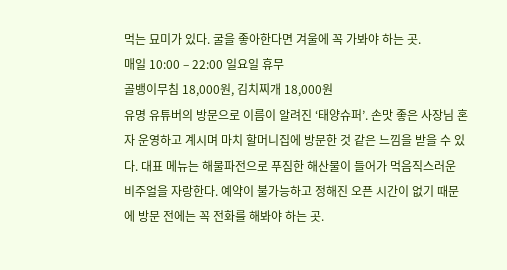먹는 묘미가 있다. 굴을 좋아한다면 겨울에 꼭 가봐야 하는 곳.
매일 10:00 – 22:00 일요일 휴무
골뱅이무침 18,000원, 김치찌개 18,000원
유명 유튜버의 방문으로 이름이 알려진 ‘태양슈퍼’. 손맛 좋은 사장님 혼자 운영하고 계시며 마치 할머니집에 방문한 것 같은 느낌을 받을 수 있다. 대표 메뉴는 해물파전으로 푸짐한 해산물이 들어가 먹음직스러운 비주얼을 자랑한다. 예약이 불가능하고 정해진 오픈 시간이 없기 때문에 방문 전에는 꼭 전화를 해봐야 하는 곳.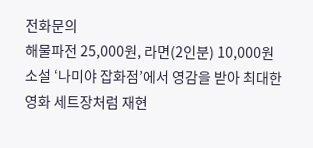전화문의
해물파전 25,000원, 라면(2인분) 10,000원
소설 ‘나미야 잡화점’에서 영감을 받아 최대한 영화 세트장처럼 재현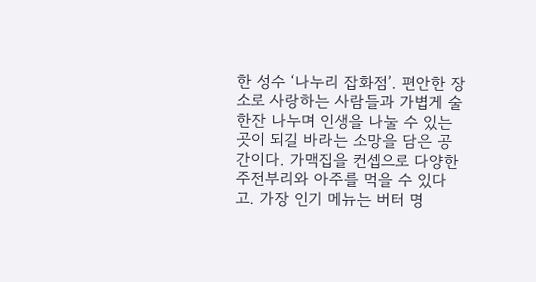한 성수 ‘나누리 잡화점’. 편안한 장소로 사랑하는 사람들과 가볍게 술 한잔 나누며 인생을 나눌 수 있는 곳이 되길 바라는 소망을 담은 공간이다. 가맥집을 컨셉으로 다양한 주전부리와 아주를 먹을 수 있다고. 가장 인기 메뉴는 버터 명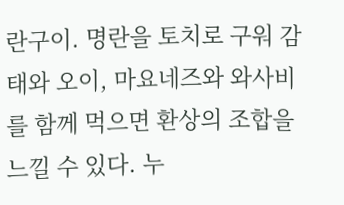란구이. 명란을 토치로 구워 감태와 오이, 마요네즈와 와사비를 함께 먹으면 환상의 조합을 느낄 수 있다. 누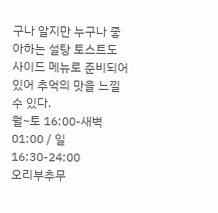구나 알지만 누구나 좋아하는 설탕 토스트도 사이드 메뉴로 준비되어 있어 추억의 맛을 느낄 수 있다.
월~토 16:00-새벽01:00 / 일 16:30-24:00
오리부추무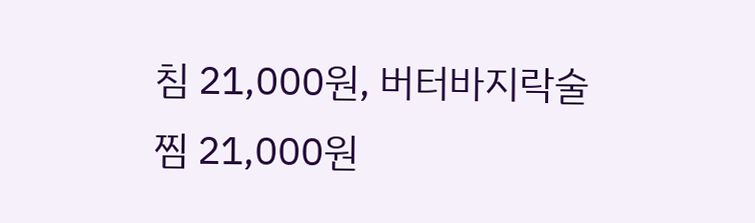침 21,000원, 버터바지락술찜 21,000원